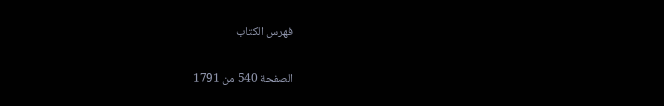فهرس الكتاب

الصفحة 540 من 1791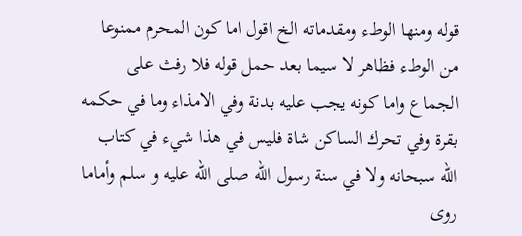قوله ومنها الوطء ومقدماته الخ اقول اما كون المحرم ممنوعا من الوطء فظاهر لا سيما بعد حمل قوله فلا رفث على الجماع واما كونه يجب عليه بدنة وفي الامذاء وما في حكمه بقرة وفي تحرك الساكن شاة فليس في هذا شيء في كتاب الله سبحانه ولا في سنة رسول الله صلى الله عليه و سلم وأماما روى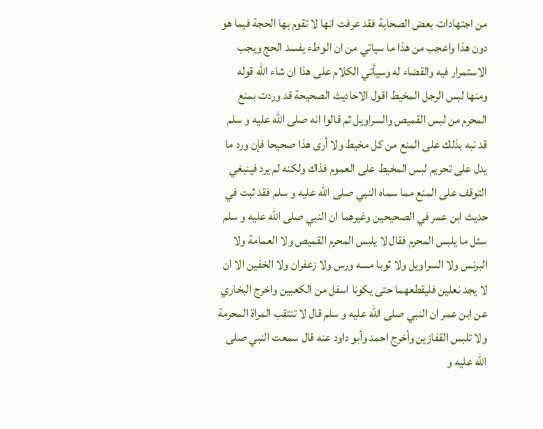من اجتهادات بعض الصحابة فقد عرفت انها لا تقوم بها الحجة فيما هو دون هذا واعجب من هذا ما سياتي من ان الوطء يفسد الحج ويجب الاستمرار فيه والقضاء له وسيأتي الكلام على هذا ان شاء الله قوله ومنها لبس الرجل المخيط اقول الاحاديث الصحيحة قد وردت بمنع المحرم من لبس القميص والسراويل ثم قالوا انه صلى الله عليه و سلم قد نبه بذلك على المنع من كل مخيط ولا أرى هذا صحيحا فإن ورد ما يدل على تحريم لبس المخيط على العموم فذاك ولكنه لم يرد فينبغي التوقف على المنع مما سماه النبي صلى الله عليه و سلم فقد ثبت في حديث ابن عمر في الصحيحين وغيرهما ان النبي صلى الله عليه و سلم سئل ما يلبس المحرم فقال لا يلبس المحرم القميص ولا العمامة ولا البرنس ولا السراويل ولا ثوبا مسه ورس ولا زعفران ولا الخفين الا ان لا يجد نعلين فليقطعهما حتى يكونا اسفل من الكعبين واخرج البخاري عن ابن عمر ان النبي صلى الله عليه و سلم قال لا تنتقب المراة المحرمة ولا تلبس القفازين وأخرج احمد وأبو داود عنه قال سمعت النبي صلى الله عليه و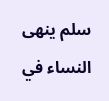سلم ينهى النساء في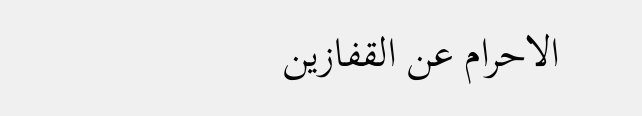الاحرام عن القفازين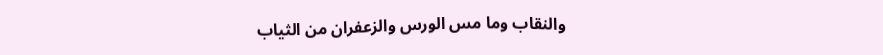والنقاب وما مس الورس والزعفران من الثياب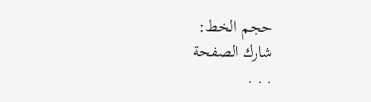حجم الخط:
شارك الصفحة
. . .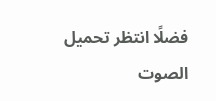فضلًا انتظر تحميل الصوت